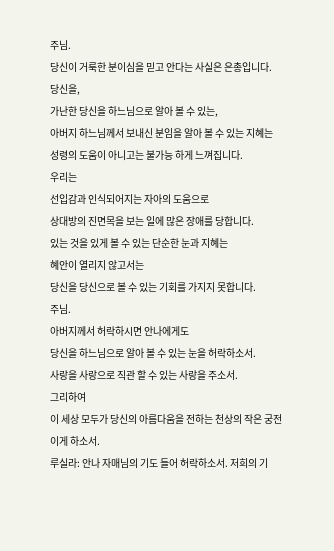주님.
당신이 거룩한 분이심을 믿고 안다는 사실은 은총입니다.
당신을,
가난한 당신을 하느님으로 알아 볼 수 있는,
아버지 하느님께서 보내신 분임을 알아 볼 수 있는 지혜는
성령의 도움이 아니고는 불가능 하게 느껴집니다.
우리는
선입감과 인식되어지는 자아의 도움으로
상대방의 진면목을 보는 일에 많은 장애를 당합니다.
있는 것을 있게 볼 수 있는 단순한 눈과 지혜는
혜안이 열리지 않고서는
당신을 당신으로 볼 수 있는 기회를 가지지 못합니다.
주님.
아버지께서 허락하시면 안나에게도
당신을 하느님으로 알아 볼 수 있는 눈을 허락하소서.
사랑을 사랑으로 직관 할 수 있는 사랑을 주소서.
그리하여
이 세상 모두가 당신의 아름다움을 전하는 천상의 작은 궁전이게 하소서.
루실라: 안나 자매님의 기도 들어 허락하소서. 저희의 기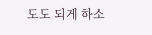도도 되게 하소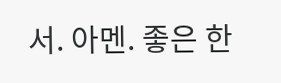서. 아멘. 좋은 한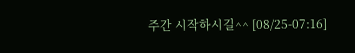주간 시작하시길^^ [08/25-07:16]